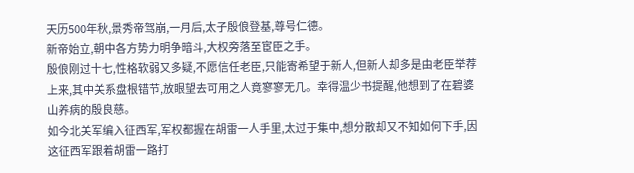天历500年秋,景秀帝驾崩,一月后,太子殷俍登基,尊号仁德。
新帝始立,朝中各方势力明争暗斗,大权旁落至宦臣之手。
殷俍刚过十七,性格软弱又多疑,不愿信任老臣,只能寄希望于新人,但新人却多是由老臣举荐上来,其中关系盘根错节,放眼望去可用之人竟寥寥无几。幸得温少书提醒,他想到了在碧婆山养病的殷良慈。
如今北关军编入征西军,军权都握在胡雷一人手里,太过于集中,想分散却又不知如何下手,因这征西军跟着胡雷一路打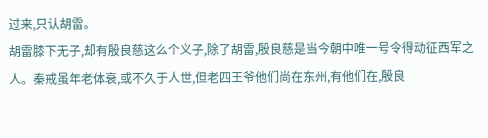过来,只认胡雷。
胡雷膝下无子,却有殷良慈这么个义子,除了胡雷,殷良慈是当今朝中唯一号令得动征西军之人。秦戒虽年老体衰,或不久于人世,但老四王爷他们尚在东州,有他们在,殷良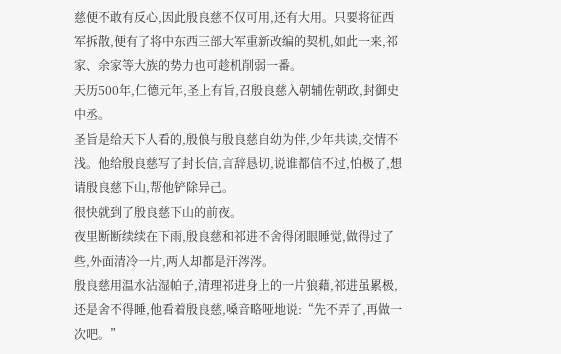慈便不敢有反心,因此殷良慈不仅可用,还有大用。只要将征西军拆散,便有了将中东西三部大军重新改编的契机,如此一来,祁家、余家等大族的势力也可趁机削弱一番。
天历500年,仁德元年,圣上有旨,召殷良慈入朝辅佐朝政,封御史中丞。
圣旨是给天下人看的,殷俍与殷良慈自幼为伴,少年共读,交情不浅。他给殷良慈写了封长信,言辞恳切,说谁都信不过,怕极了,想请殷良慈下山,帮他铲除异己。
很快就到了殷良慈下山的前夜。
夜里断断续续在下雨,殷良慈和祁进不舍得闭眼睡觉,做得过了些,外面清冷一片,两人却都是汗涔涔。
殷良慈用温水沾湿帕子,清理祁进身上的一片狼藉,祁进虽累极,还是舍不得睡,他看着殷良慈,嗓音略哑地说:“先不弄了,再做一次吧。”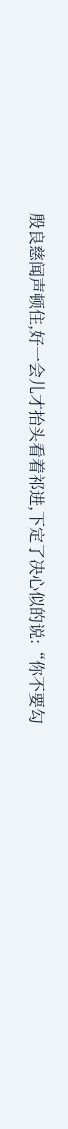殷良慈闻声顿住,好一会儿才抬头看着祁进,下定了决心似的说:“你不要勾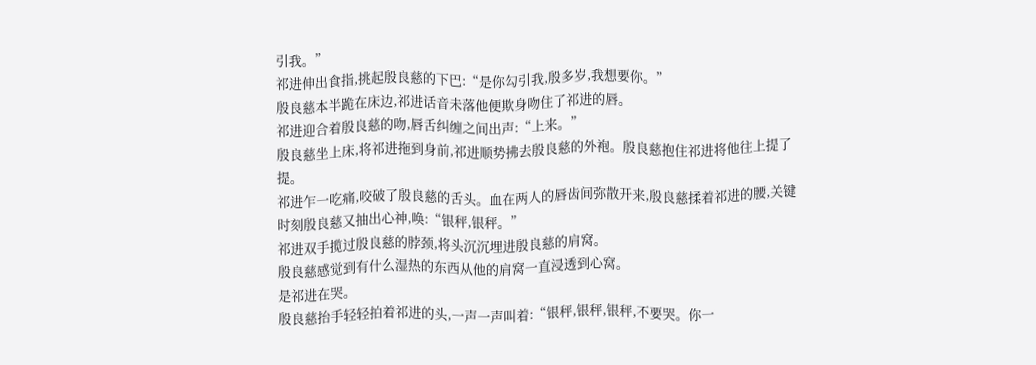引我。”
祁进伸出食指,挑起殷良慈的下巴:“是你勾引我,殷多岁,我想要你。”
殷良慈本半跪在床边,祁进话音未落他便欺身吻住了祁进的唇。
祁进迎合着殷良慈的吻,唇舌纠缠之间出声:“上来。”
殷良慈坐上床,将祁进拖到身前,祁进顺势拂去殷良慈的外袍。殷良慈抱住祁进将他往上提了提。
祁进乍一吃痛,咬破了殷良慈的舌头。血在两人的唇齿间弥散开来,殷良慈揉着祁进的腰,关键时刻殷良慈又抽出心神,唤:“银秤,银秤。”
祁进双手揽过殷良慈的脖颈,将头沉沉埋进殷良慈的肩窝。
殷良慈感觉到有什么湿热的东西从他的肩窝一直浸透到心窝。
是祁进在哭。
殷良慈抬手轻轻拍着祁进的头,一声一声叫着:“银秤,银秤,银秤,不要哭。你一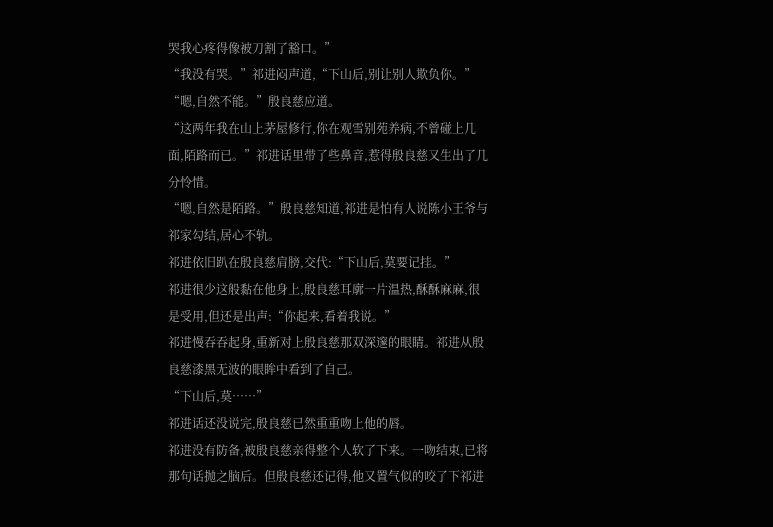哭我心疼得像被刀割了豁口。”
“我没有哭。”祁进闷声道,“下山后,别让别人欺负你。”
“嗯,自然不能。”殷良慈应道。
“这两年我在山上茅屋修行,你在观雪别苑养病,不曾碰上几面,陌路而已。”祁进话里带了些鼻音,惹得殷良慈又生出了几分怜惜。
“嗯,自然是陌路。”殷良慈知道,祁进是怕有人说陈小王爷与祁家勾结,居心不轨。
祁进依旧趴在殷良慈肩膀,交代:“下山后,莫要记挂。”
祁进很少这般黏在他身上,殷良慈耳廓一片温热,酥酥麻麻,很是受用,但还是出声:“你起来,看着我说。”
祁进慢吞吞起身,重新对上殷良慈那双深邃的眼睛。祁进从殷良慈漆黑无波的眼眸中看到了自己。
“下山后,莫……”
祁进话还没说完,殷良慈已然重重吻上他的唇。
祁进没有防备,被殷良慈亲得整个人软了下来。一吻结束,已将那句话抛之脑后。但殷良慈还记得,他又置气似的咬了下祁进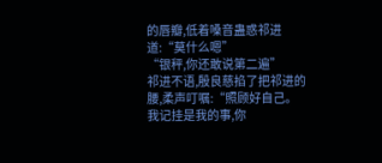的唇瓣,低着嗓音蛊惑祁进道:“莫什么嗯”
“银秤,你还敢说第二遍”
祁进不语,殷良慈掐了把祁进的腰,柔声叮嘱:“照顾好自己。我记挂是我的事,你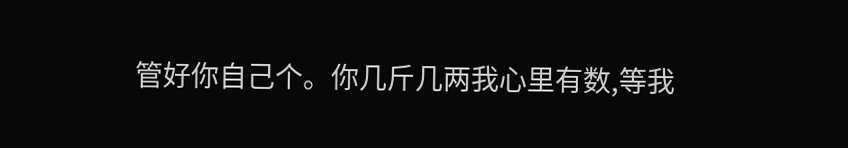管好你自己个。你几斤几两我心里有数,等我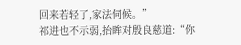回来若轻了,家法伺候。”
祁进也不示弱,抬眸对殷良慈道:“你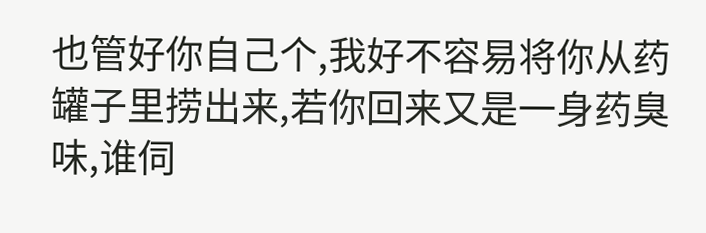也管好你自己个,我好不容易将你从药罐子里捞出来,若你回来又是一身药臭味,谁伺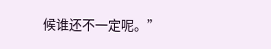候谁还不一定呢。”